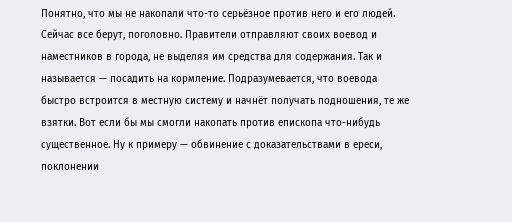Понятно, что мы не накопали что-то серьёзное против него и его людей. Сейчас все берут, поголовно. Правители отправляют своих воевод и наместников в города, не выделяя им средства для содержания. Так и называется — посадить на кормление. Подразумевается, что воевода быстро встроится в местную систему и начнёт получать подношения, те же взятки. Вот если бы мы смогли накопать против епископа что-нибудь существенное. Ну к примеру — обвинение с доказательствами в ереси, поклонении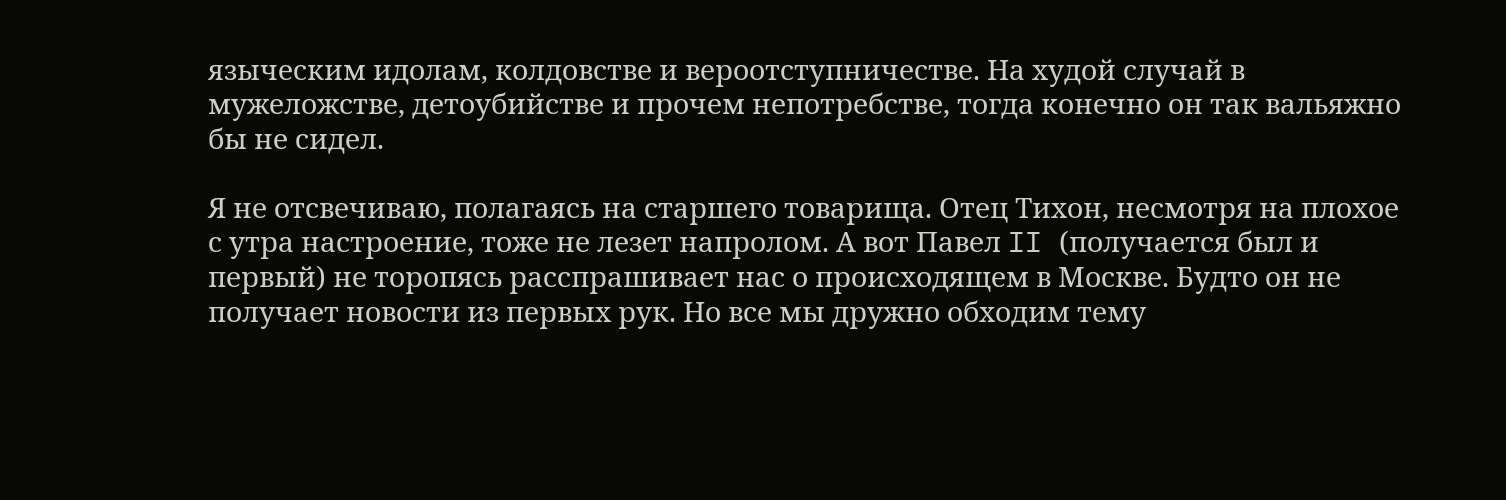языческим идолам, колдовстве и вероотступничестве. На худой случай в мужеложстве, детоубийстве и прочем непотребстве, тогда конечно он так вальяжно бы не сидел.

Я не отсвечиваю, полагаясь на старшего товарища. Отец Тихон, несмотря на плохое с утра настроение, тоже не лезет напролом. А вот Павел II (получается был и первый) не торопясь расспрашивает нас о происходящем в Москве. Будто он не получает новости из первых рук. Но все мы дружно обходим тему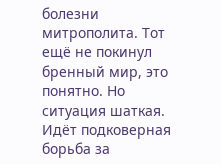болезни митрополита. Тот ещё не покинул бренный мир, это понятно. Но ситуация шаткая. Идёт подковерная борьба за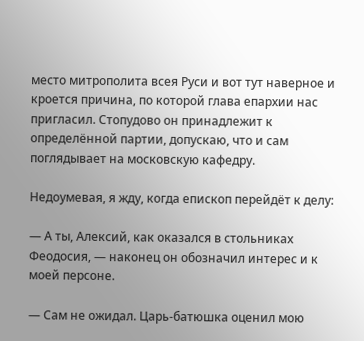место митрополита всея Руси и вот тут наверное и кроется причина, по которой глава епархии нас пригласил. Стопудово он принадлежит к определённой партии, допускаю, что и сам поглядывает на московскую кафедру.

Недоумевая, я жду, когда епископ перейдёт к делу:

— А ты, Алексий, как оказался в стольниках Феодосия, — наконец он обозначил интерес и к моей персоне.

— Сам не ожидал. Царь-батюшка оценил мою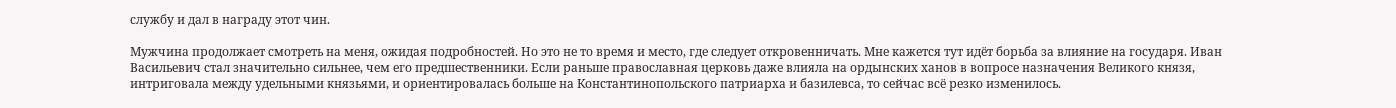службу и дал в награду этот чин.

Мужчина продолжает смотреть на меня, ожидая подробностей. Но это не то время и место, где следует откровенничать. Мне кажется тут идёт борьба за влияние на государя. Иван Васильевич стал значительно сильнее, чем его предшественники. Если раньше православная церковь даже влияла на ордынских ханов в вопросе назначения Великого князя, интриговала между удельными князьями, и ориентировалась больше на Константинопольского патриарха и базилевса, то сейчас всё резко изменилось.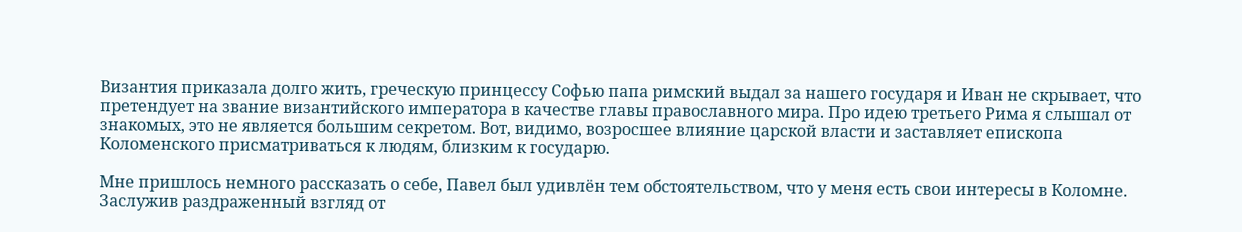Византия приказала долго жить, греческую принцессу Софью папа римский выдал за нашего государя и Иван не скрывает, что претендует на звание византийского императора в качестве главы православного мира. Про идею третьего Рима я слышал от знакомых, это не является большим секретом. Вот, видимо, возросшее влияние царской власти и заставляет епископа Коломенского присматриваться к людям, близким к государю.

Мне пришлось немного рассказать о себе, Павел был удивлён тем обстоятельством, что у меня есть свои интересы в Коломне. Заслужив раздраженный взгляд от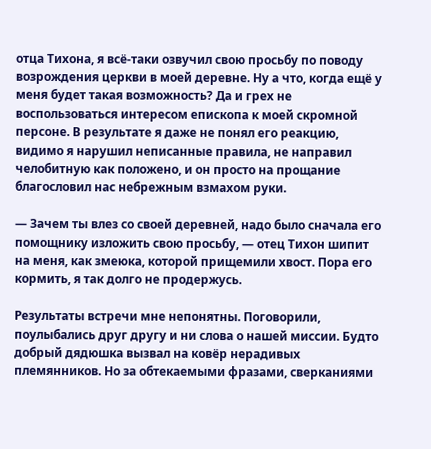отца Тихона, я всё-таки озвучил свою просьбу по поводу возрождения церкви в моей деревне. Ну а что, когда ещё у меня будет такая возможность? Да и грех не воспользоваться интересом епископа к моей скромной персоне. В результате я даже не понял его реакцию, видимо я нарушил неписанные правила, не направил челобитную как положено, и он просто на прощание благословил нас небрежным взмахом руки.

— Зачем ты влез со своей деревней, надо было сначала его помощнику изложить свою просьбу, — отец Тихон шипит на меня, как змеюка, которой прищемили хвост. Пора его кормить, я так долго не продержусь.

Результаты встречи мне непонятны. Поговорили, поулыбались друг другу и ни слова о нашей миссии. Будто добрый дядюшка вызвал на ковёр нерадивых племянников. Но за обтекаемыми фразами, сверканиями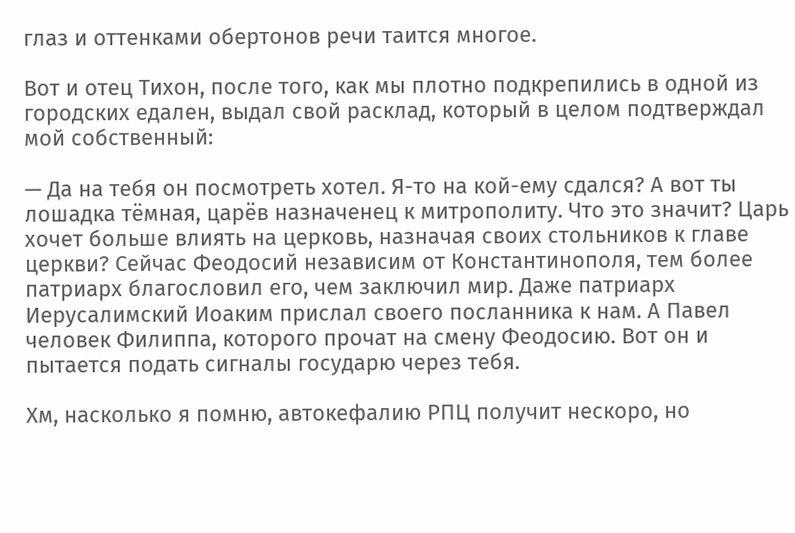глаз и оттенками обертонов речи таится многое.

Вот и отец Тихон, после того, как мы плотно подкрепились в одной из городских едален, выдал свой расклад, который в целом подтверждал мой собственный:

— Да на тебя он посмотреть хотел. Я-то на кой-ему сдался? А вот ты лошадка тёмная, царёв назначенец к митрополиту. Что это значит? Царь хочет больше влиять на церковь, назначая своих стольников к главе церкви? Сейчас Феодосий независим от Константинополя, тем более патриарх благословил его, чем заключил мир. Даже патриарх Иерусалимский Иоаким прислал своего посланника к нам. А Павел человек Филиппа, которого прочат на смену Феодосию. Вот он и пытается подать сигналы государю через тебя.

Хм, насколько я помню, автокефалию РПЦ получит нескоро, но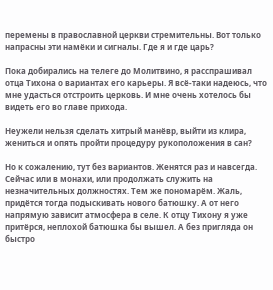перемены в православной церкви стремительны. Вот только напрасны эти намёки и сигналы. Где я и где царь?

Пока добирались на телеге до Молитвино, я расспрашивал отца Тихона о вариантах его карьеры. Я всё-таки надеюсь, что мне удасться отстроить церковь. И мне очень хотелось бы видеть его во главе прихода.

Неужели нельзя сделать хитрый манёвр, выйти из клира, жениться и опять пройти процедуру рукоположения в сан?

Но к сожалению, тут без вариантов. Женятся раз и навсегда. Сейчас или в монахи, или продолжать служить на незначительных должностях. Тем же пономарём. Жаль, придётся тогда подыскивать нового батюшку. А от него напрямую зависит атмосфера в селе. К отцу Тихону я уже притёрся, неплохой батюшка бы вышел. А без пригляда он быстро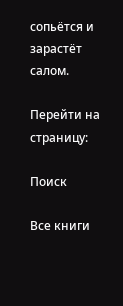сопьётся и зарастёт салом.

Перейти на страницу:

Поиск

Все книги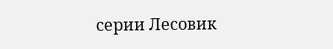серии Лесовик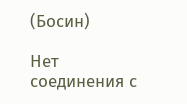(Босин)

Нет соединения с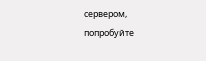сервером, попробуйте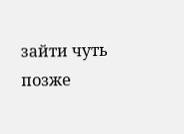зайти чуть позже